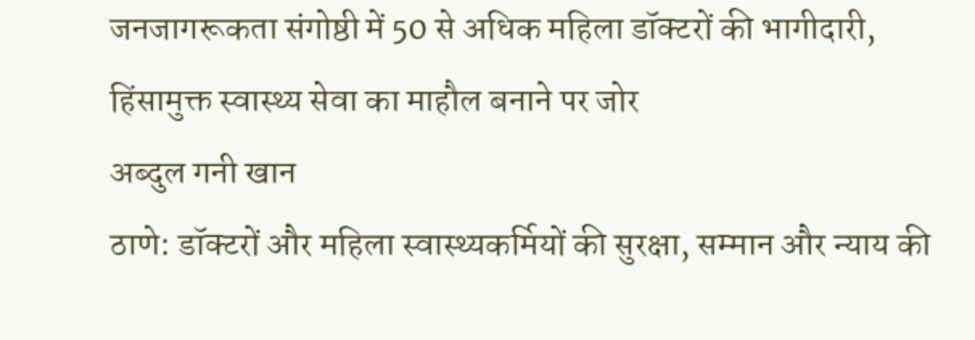जनजागरूकता संगोष्ठी में 50 से अधिक महिला डॉक्टरों की भागीदारी, हिंसामुक्त स्वास्थ्य सेवा का माहौल बनाने पर जोर
अब्दुल गनी खान
ठाणे: डॉक्टरों और महिला स्वास्थ्यकर्मियों की सुरक्षा, सम्मान और न्याय की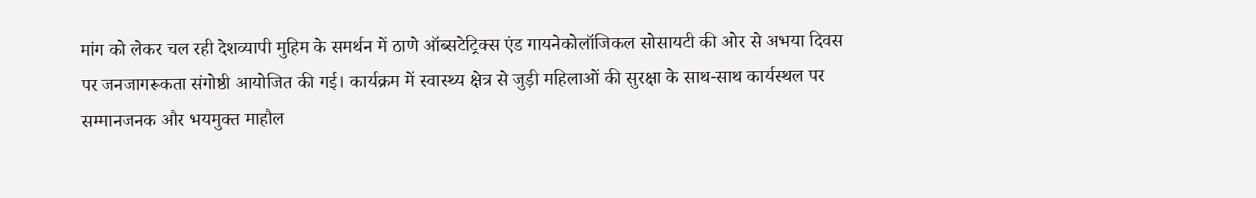मांग को लेकर चल रही देशव्यापी मुहिम के समर्थन में ठाणे ऑब्सटेट्रिक्स एंड गायनेकोलॉजिकल सोसायटी की ओर से अभया दिवस पर जनजागरूकता संगोष्ठी आयोजित की गई। कार्यक्रम में स्वास्थ्य क्षेत्र से जुड़ी महिलाओं की सुरक्षा के साथ-साथ कार्यस्थल पर सम्मानजनक और भयमुक्त माहौल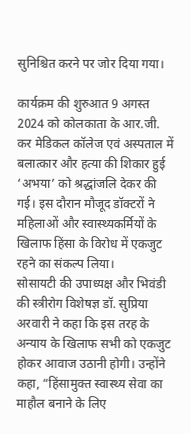सुनिश्चित करने पर जोर दिया गया।

कार्यक्रम की शुरुआत 9 अगस्त 2024 को कोलकाता के आर.जी. कर मेडिकल कॉलेज एवं अस्पताल में बलात्कार और हत्या की शिकार हुई ‘अभया’ को श्रद्धांजलि देकर की गई। इस दौरान मौजूद डॉक्टरों ने महिलाओं और स्वास्थ्यकर्मियों के खिलाफ हिंसा के विरोध में एकजुट रहने का संकल्प लिया।
सोसायटी की उपाध्यक्ष और भिवंडी की स्त्रीरोग विशेषज्ञ डॉ. सुप्रिया अरवारी ने कहा कि इस तरह के अन्याय के खिलाफ सभी को एकजुट होकर आवाज उठानी होगी। उन्होंने कहा, “हिंसामुक्त स्वास्थ्य सेवा का माहौल बनाने के लिए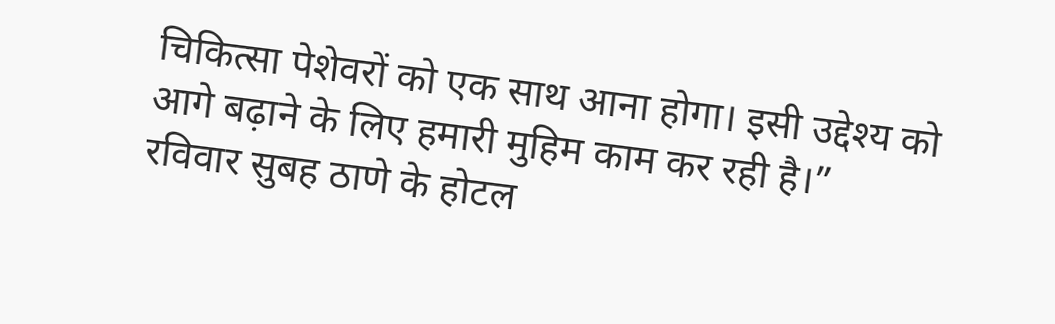चिकित्सा पेशेवरों को एक साथ आना होगा। इसी उद्देश्य को आगे बढ़ाने के लिए हमारी मुहिम काम कर रही है।”
रविवार सुबह ठाणे के होटल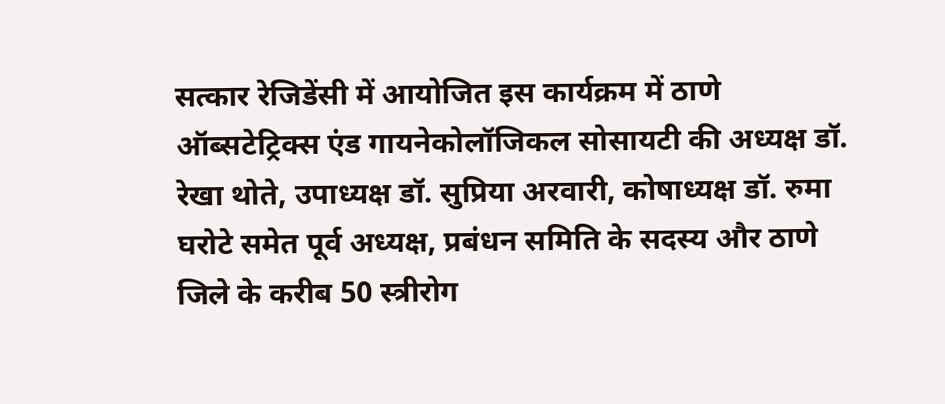सत्कार रेजिडेंसी में आयोजित इस कार्यक्रम में ठाणे ऑब्सटेट्रिक्स एंड गायनेकोलॉजिकल सोसायटी की अध्यक्ष डॉ. रेखा थोते, उपाध्यक्ष डॉ. सुप्रिया अरवारी, कोषाध्यक्ष डॉ. रुमा घरोटे समेत पूर्व अध्यक्ष, प्रबंधन समिति के सदस्य और ठाणे जिले के करीब 50 स्त्रीरोग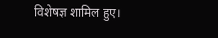विशेषज्ञ शामिल हुए।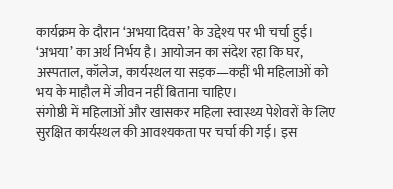कार्यक्रम के दौरान ‘अभया दिवस’ के उद्देश्य पर भी चर्चा हुई। ‘अभया’ का अर्थ निर्भय है। आयोजन का संदेश रहा कि घर, अस्पताल, कॉलेज, कार्यस्थल या सड़क—कहीं भी महिलाओं को भय के माहौल में जीवन नहीं बिताना चाहिए।
संगोष्ठी में महिलाओं और खासकर महिला स्वास्थ्य पेशेवरों के लिए सुरक्षित कार्यस्थल की आवश्यकता पर चर्चा की गई। इस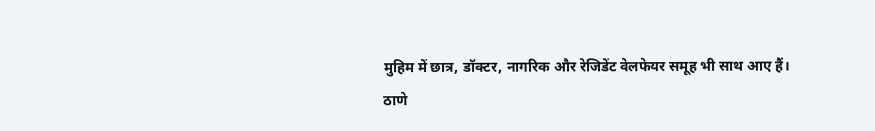मुहिम में छात्र, डॉक्टर, नागरिक और रेजिडेंट वेलफेयर समूह भी साथ आए हैं।
ठाणे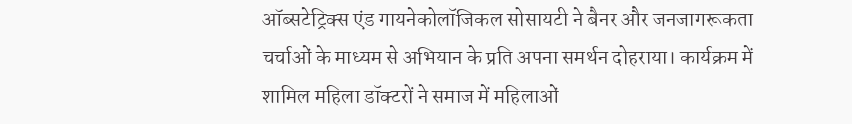ऑब्सटेट्रिक्स एंड गायनेकोलॉजिकल सोसायटी ने बैनर और जनजागरूकता चर्चाओं के माध्यम से अभियान के प्रति अपना समर्थन दोहराया। कार्यक्रम में शामिल महिला डॉक्टरों ने समाज में महिलाओं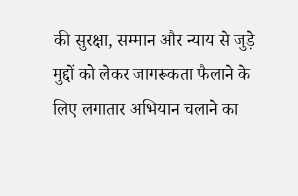की सुरक्षा, सम्मान और न्याय से जुड़े मुद्दों को लेकर जागरूकता फैलाने के लिए लगातार अभियान चलाने का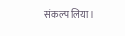संकल्प लिया।